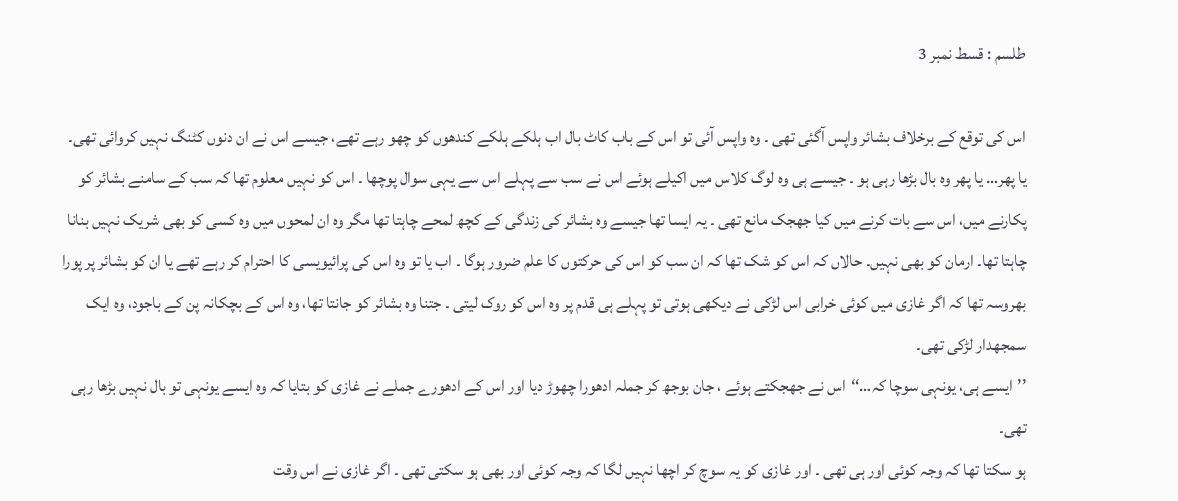طلسم : قسط نمبر 3

اس کی توقع کے برخلاف بشائر واپس آگئی تھی ۔ وہ واپس آئی تو اس کے باب کاٹ بال اب ہلکے ہلکے کندھوں کو چھو رہے تھے، جیسے اس نے ان دنوں کٹنگ نہیں کروائی تھی۔
یا پھر… یا پھر وہ بال بڑھا رہی ہو ۔ جیسے ہی وہ لوگ کلاس میں اکیلے ہوئے اس نے سب سے پہلے اس سے یہی سوال پوچھا ۔ اس کو نہیں معلوم تھا کہ سب کے سامنے بشائر کو پکارنے میں، اس سے بات کرنے میں کیا جھجک مانع تھی ۔ یہ ایسا تھا جیسے وہ بشائر کی زندگی کے کچھ لمحے چاہتا تھا مگر وہ ان لمحوں میں وہ کسی کو بھی شریک نہیں بنانا چاہتا تھا۔ ارمان کو بھی نہیں۔ حالاں کہ اس کو شک تھا کہ ان سب کو اس کی حرکتوں کا علم ضرور ہوگا ۔ اب یا تو وہ اس کی پرائیویسی کا احترام کر رہے تھے یا ان کو بشائر پر پورا بھروسہ تھا کہ اگر غازی میں کوئی خرابی اس لڑکی نے دیکھی ہوتی تو پہلے ہی قدم پر وہ اس کو روک لیتی ۔ جتنا وہ بشائر کو جانتا تھا، وہ اس کے بچکانہ پن کے باجود، وہ ایک سمجھدار لڑکی تھی۔
’’ایسے ہی، یونہی سوچا کہ…‘‘اس نے جھجکتے ہوئے ، جان بوجھ کر جملہ ادھورا چھوڑ دیا اور اس کے ادھورے جملے نے غازی کو بتایا کہ وہ ایسے یونہی تو بال نہیں بڑھا رہی تھی۔
ہو سکتا تھا کہ وجہ کوئی اور ہی تھی ۔ اور غازی کو یہ سوچ کر اچھا نہیں لگا کہ وجہ کوئی اور بھی ہو سکتی تھی ۔ اگر غازی نے اس وقت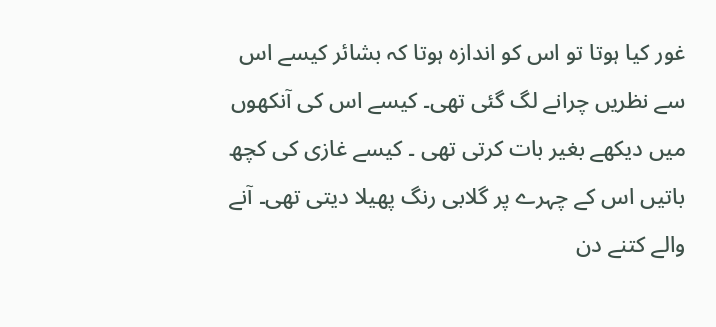غور کیا ہوتا تو اس کو اندازہ ہوتا کہ بشائر کیسے اس سے نظریں چرانے لگ گئی تھی۔ کیسے اس کی آنکھوں میں دیکھے بغیر بات کرتی تھی ۔ کیسے غازی کی کچھ باتیں اس کے چہرے پر گلابی رنگ پھیلا دیتی تھی۔ آنے والے کتنے دن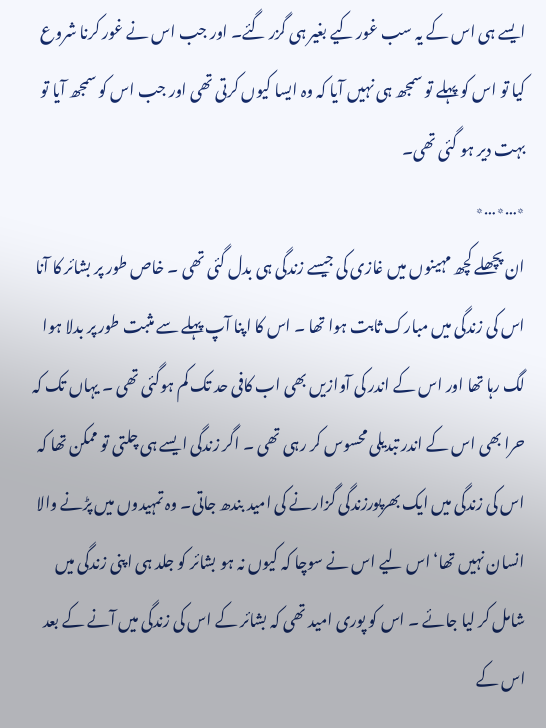ایسے ہی اس کے یہ سب غور کیے بغیر ہی گزر گئے۔ اور جب اس نے غور کرنا شروع کیا تو اس کو پہلے تو سمجھ ہی نہیں آیا کہ وہ ایسا کیوں کرتی تھی اور جب اس کو سمجھ آیا تو بہت دیر ہو گئی تھی۔
٭…٭…٭
ان پچھلے کچھ مہینوں میں غازی کی جیسے زندگی ہی بدل گئی تھی ۔ خاص طور پر بشائر کا آنا اس کی زندگی میں مبارک ثابت ہوا تھا ۔ اس کا اپنا آپ پہلے سے مثبت طور پر بدلا ہوا لگ رہا تھا اور اس کے اندر کی آوازیں بھی اب کافی حد تک کم ہوگئی تھی ۔ یہاں تک کہ حرا بھی اس کے اندر تبدیلی محسوس کر رہی تھی ۔ اگر زندگی ایسے ہی چلتی تو ممکن تھا کہ اس کی زندگی میں ایک بھرپورزندگی گزارنے کی امید بندھ جاتی۔ وہ تمہیدوں میں پڑنے والا انسان نہیں تھا‘ اس لیے اس نے سوچا کہ کیوں نہ ہو بشائر کو جلد ہی اپنی زندگی میں شامل کر لیا جائے ۔ اس کو پوری امید تھی کہ بشائر کے اس کی زندگی میں آنے کے بعد اس کے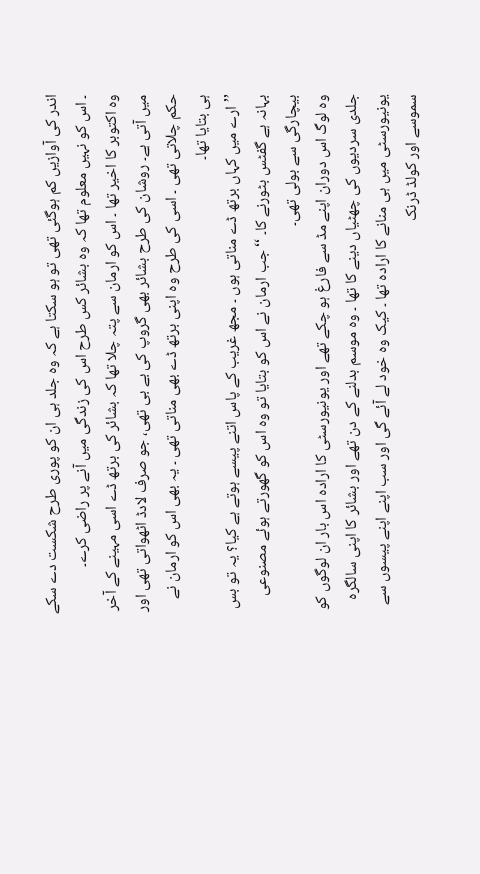اندر کی آوازیں کم ہوگئی تھی تو ہو سکتا ہے کہ وہ جلد ہی ان کو پوری طرح شکست دے سکے ۔ اس کو نہیں معلوم تھا کہ وہ بشائر کس طرح اس کی زندگی میں آنے پر راضی کرے۔
وہ اکتوبر کا اخیر تھا ۔ اس کو ارمان سے پتہ چلا تھا کہ بشائر کی برتھ ڈے اسی مہینے کے آخر میں آتی ہے۔ روشان کی طرح بشائر بھی گروپ کی بے بی تھی، جو صرف لادڈ اٹھواتی تھی اور حکم چلاتی تھی ۔ اسی کی طرح وہ اپنی برتھ ڈے بھی مناتی تھی ۔ یہ بھی اس کو ارمان نے ہی بتایا تھا۔
’’ارے میں کہاں برتھ ڈے مناتی ہوں ۔ مجھ غریب کے پاس اتنے پیسے ہوتے ہے کیا؟ یہ تو بس بہانہ ہے گفٹس بٹورنے کا۔ ‘‘ جب ارمان نے اس کو بتایا تو وہ اس کو گھورتے ہوئے مصنوعی بیچارگی سے بولی تھی۔
وہ لوگ اس دوران اپنے مڈ سے فارغ ہو چکے تھے اور یونیورسٹی کا ارادہ اس بار ان لوگوں کو جلدی سردیوں کی چھٹیاں دینے کا تھا ۔ وہ موسم بدلنے کے دن تھے اور بشائر کا اپنی سالگرہ یونیورسٹی میں ہی منانے کا ارادہ تھا ۔ کیک وہ خود لے آئے گی اور سب اپنے اپنے پیسوں سے سموسے اور کولڈ ڈرنک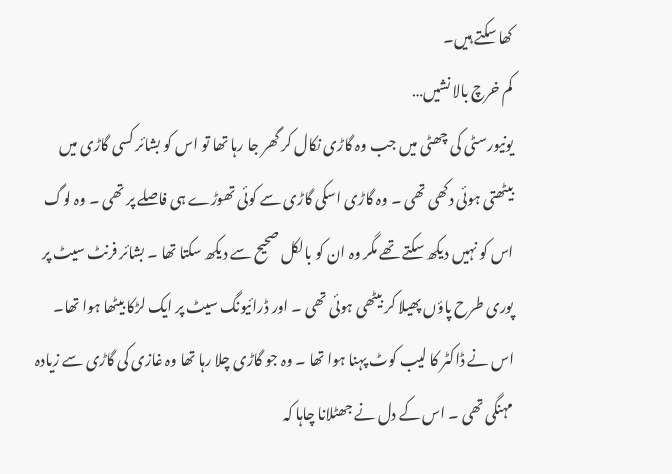کھا سکتے ہیں۔
کم خرچ بالا نشیں…
یونیورسٹی کی چھٹی میں جب وہ گاڑی نکال کر گھر جا رہا تھا تو اس کو بشائر کسی گاڑی میں بیٹھتی ہوئی دکھی تھی ۔ وہ گاڑی اسکی گاڑی سے کوئی تھوڑے ہی فاصلے پر تھی ۔ وہ لوگ اس کو نہیں دیکھ سکتے تھے مگر وہ ان کو بالکل صحیح سے دیکھ سکتا تھا ۔ بشائر فرنٹ سیٹ پر پوری طرح پاؤں پھیلا کر بیٹھی ہوئی تھی ۔ اور ڈرائیونگ سیٹ پر ایک لڑکا بیٹھا ہوا تھا۔ اس نے ڈاکٹر کا لیب کوٹ پہنا ہوا تھا ۔ وہ جو گاڑی چلا رہا تھا وہ غازی کی گاڑی سے زیادہ مہنگی تھی ۔ اس کے دل نے جھٹلانا چاہا کہ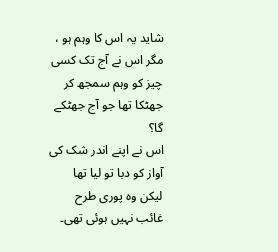شاید یہ اس کا وہم ہو ، مگر اس نے آج تک کسی چیز کو وہم سمجھ کر جھٹکا تھا جو آج جھٹکے گا؟
اس نے اپنے اندر شک کی آواز کو دبا تو لیا تھا لیکن وہ پوری طرح غائب نہیں ہوئی تھی۔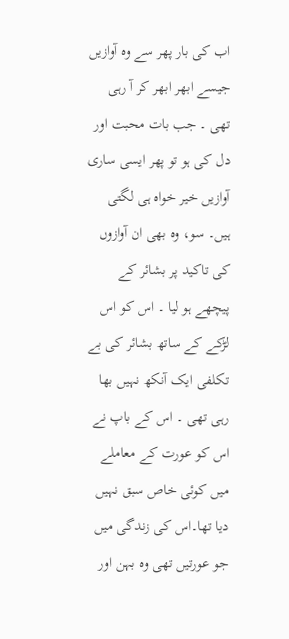اب کی بار پھر سے وہ آوازیں جیسے ابھر ابھر کر آ رہی تھی ۔ جب بات محبت اور دل کی ہو تو پھر ایسی ساری آوازیں خیر خواہ ہی لگتی ہیں۔ سو، وہ بھی ان آوازوں کی تاکید پر بشائر کے پیچھے ہو لیا ۔ اس کو اس لڑکے کے ساتھ بشائر کی بے تکلفی ایک آنکھ نہیں بھا رہی تھی ۔ اس کے باپ نے اس کو عورت کے معاملے میں کوئی خاص سبق نہیں دیا تھا۔اس کی زندگی میں جو عورتیں تھی وہ بہن اور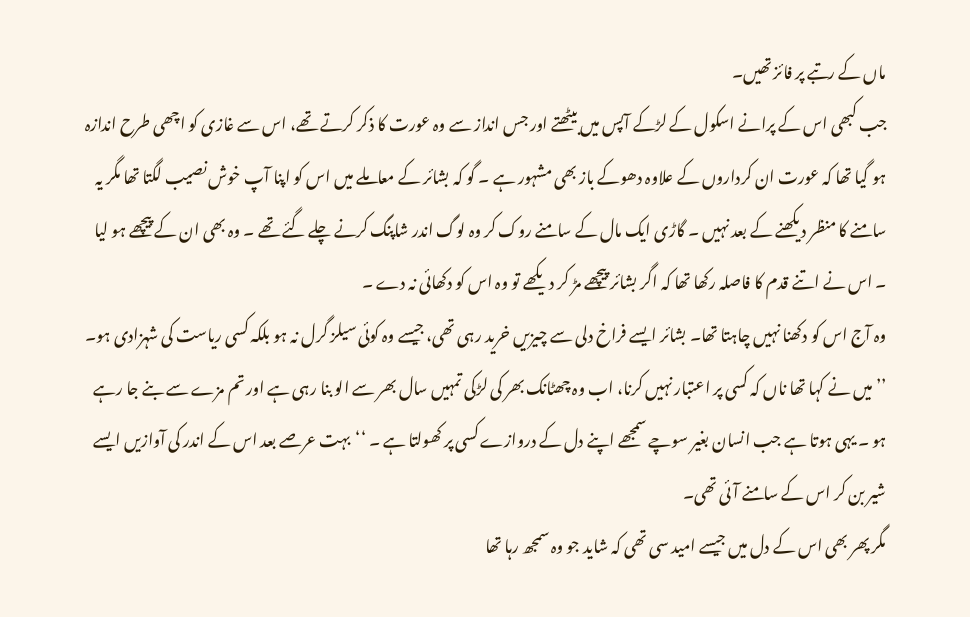ماں کے رتبے پر فائز تھیں۔
جب کبھی اس کے پرانے اسکول کے لڑکے آپس میں بیٹھتے اور جس انداز سے وہ عورت کا ذکر کرتے تھے، اس سے غازی کو اچھی طرح اندازہ ہو گیا تھا کہ عورت ان کرداروں کے علاوہ دھوکے باز بھی مشہور ہے ۔ گو کہ بشائر کے معاملے میں اس کو اپنا آپ خوش نصیب لگتا تھا مگر یہ سامنے کا منظر دیکھنے کے بعد نہیں ۔ گاڑی ایک مال کے سامنے روک کر وہ لوگ اندر شاپنگ کرنے چلے گئے تھے ۔ وہ بھی ان کے پیچھے ہو لیا ۔ اس نے اتنے قدم کا فاصلہ رکھا تھا کہ اگر بشائر پیچھے مڑ کر دیکھے تو وہ اس کو دکھائی نہ دے ۔
وہ آج اس کو دکھنا نہیں چاہتا تھا۔ بشائر ایسے فراخ دلی سے چیزیں خرید رہی تھی، جیسے وہ کوئی سیلز گرل نہ ہو بلکہ کسی ریاست کی شہزادی ہو۔
’’ میں نے کہا تھا ناں کہ کسی پر اعتبار نہیں کرنا، اب وہ چھٹانک بھر کی لڑکی تمہیں سال بھر سے الو بنا رہی ہے اور تم مزے سے بنے جا رہے ہو ۔ یہی ہوتا ہے جب انسان بغیر سوچے سمجھے اپنے دل کے دروازے کسی پر کھولتا ہے ۔ ‘‘بہت عرصے بعد اس کے اندر کی آوازیں ایسے شیر بن کر اس کے سامنے آئی تھی۔
مگر پھر بھی اس کے دل میں جیسے امید سی تھی کہ شاید جو وہ سمجھ رہا تھا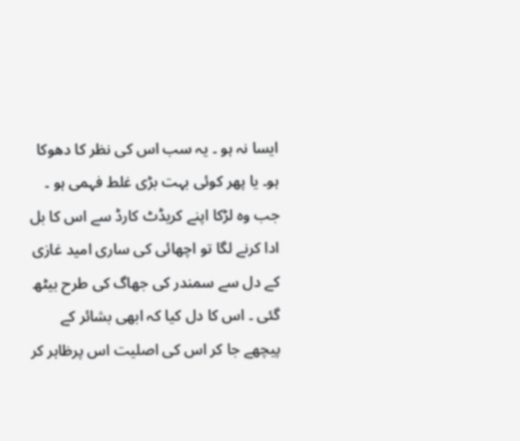ایسا نہ ہو ۔ یہ سب اس کی نظر کا دھوکا ہو۔ یا پھر کوئی بہت بڑی غلط فہمی ہو ۔ جب وہ لڑکا اپنے کریڈٹ کارڈ سے اس کا بل ادا کرنے لگا تو اچھائی کی ساری امید غازی کے دل سے سمندر کی جھاگ کی طرح بیٹھ گئی ۔ اس کا دل کیا کہ ابھی بشائر کے پیچھے جا کر اس کی اصلیت اس پرظاہر کر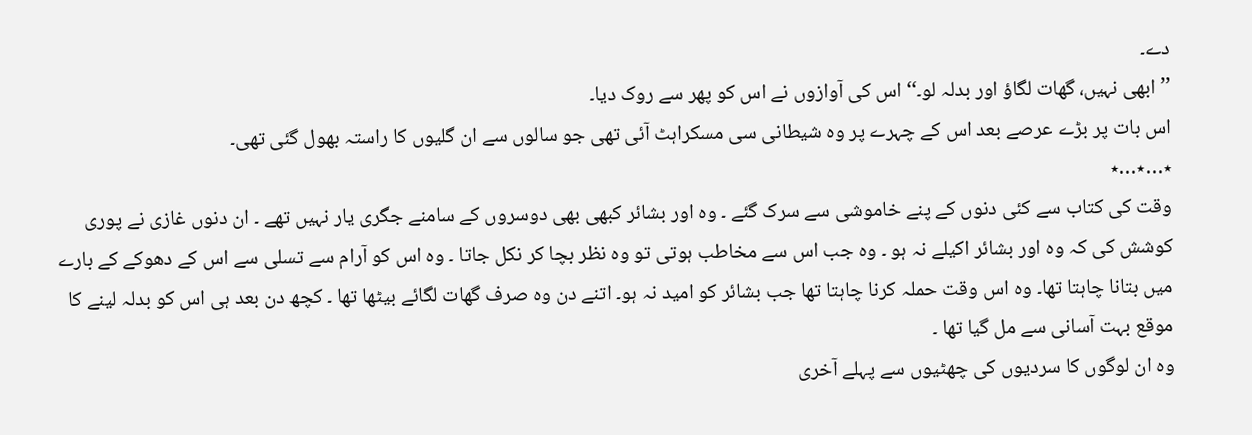دے۔
’’ابھی نہیں، گھات لگاؤ اور بدلہ لو۔‘‘ اس کی آوازوں نے اس کو پھر سے روک دیا۔
اس بات پر بڑے عرصے بعد اس کے چہرے پر وہ شیطانی سی مسکراہٹ آئی تھی جو سالوں سے ان گلیوں کا راستہ بھول گئی تھی۔
٭…٭…٭
وقت کی کتاب سے کئی دنوں کے پنے خاموشی سے سرک گئے ۔ وہ اور بشائر کبھی بھی دوسروں کے سامنے جگری یار نہیں تھے ۔ ان دنوں غازی نے پوری کوشش کی کہ وہ اور بشائر اکیلے نہ ہو ۔ وہ جب اس سے مخاطب ہوتی تو وہ نظر بچا کر نکل جاتا ۔ وہ اس کو آرام سے تسلی سے اس کے دھوکے کے بارے میں بتانا چاہتا تھا۔ وہ اس وقت حملہ کرنا چاہتا تھا جب بشائر کو امید نہ ہو۔ اتنے دن وہ صرف گھات لگائے بیٹھا تھا ۔ کچھ دن بعد ہی اس کو بدلہ لینے کا موقع بہت آسانی سے مل گیا تھا ۔
وہ ان لوگوں کا سردیوں کی چھٹیوں سے پہلے آخری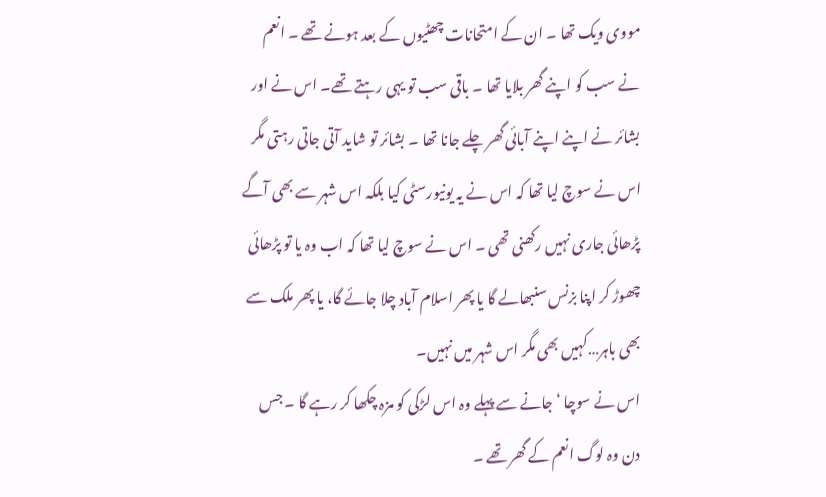مووی ویک تھا ۔ ان کے امتحانات چھٹیوں کے بعد ہونے تھے ۔ انعم نے سب کو اپنے گھر بلایا تھا ۔ باقی سب تو یہی رہتے تھے۔ اس نے اور بشائر نے اپنے اپنے آبائی گھر چلے جانا تھا ۔ بشائر تو شاید آتی جاتی رہتی مگر اس نے سوچ لیا تھا کہ اس نے یہ یونیورسٹی کیا بلکہ اس شہر سے بھی آگے پڑھائی جاری نہیں رکھنی تھی ۔ اس نے سوچ لیا تھا کہ اب وہ یا تو پڑھائی چھوڑ کر اپنا بزنس سنبھالے گا یا پھر اسلام آباد چلا جائے گا، یا پھر ملک سے بھی باہر…کہیں بھی مگر اس شہر میں نہیں۔
اس نے سوچا ‘ جانے سے پہلے وہ اس لڑکی کو مزہ چکھا کر رہے گا ۔ جس دن وہ لوگ انعم کے گھر تھے ۔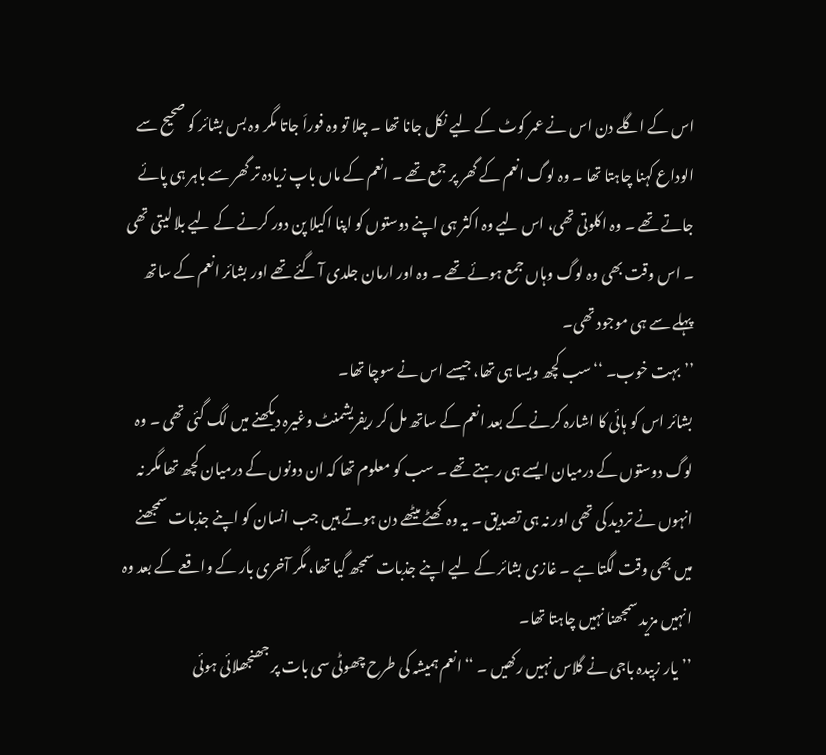اس کے اگلے دن اس نے عمر کوٹ کے لیے نکل جانا تھا ۔ چلا تو وہ فوراَ جاتا مگر وہ بس بشائر کو صحیح سے الوداع کہنا چاہتا تھا ۔ وہ لوگ انعم کے گھر پر جمع تھے ۔ انعم کے ماں باپ زیادہ تر گھر سے باہر ہی پائے جاتے تھے ۔ وہ اکلوتی تھی، اس لیے وہ اکثر ہی اپنے دوستوں کو اپنا اکیلا پن دور کرنے کے لیے بلا لیتی تھی ۔ اس وقت بھی وہ لوگ وہاں جمع ہوئے تھے ۔ وہ اور ارمان جلدی آ گئے تھے اور بشائر انعم کے ساتھ پہلے سے ہی موجود تھی۔
’’بہت خوب۔ ‘‘سب کچھ ویسا ہی تھا، جیسے اس نے سوچا تھا۔
بشائر اس کو ہائی کا اشارہ کرنے کے بعد انعم کے ساتھ مل کر ریفریشمنٹ وغیرہ دیکھنے میں لگ گئی تھی ۔ وہ لوگ دوستوں کے درمیان ایسے ہی رہتے تھے ۔ سب کو معلوم تھا کہ ان دونوں کے درمیان کچھ تھا مگر نہ انہوں نے تردید کی تھی اور نہ ہی تصدیق ۔ یہ وہ کھٹے میٹھے دن ہوتے ہیں جب انسان کو اپنے جذبات سمجھنے میں بھی وقت لگتا ہے ۔ غازی بشائر کے لیے اپنے جذبات سمجھ گیا تھا، مگر آخری بار کے واقعے کے بعد وہ انہیں مزید سمجھنا نہیں چاہتا تھا۔
’’یار زبیدہ باجی نے گلاس نہیں رکھیں ۔ ‘‘انعم ہمیشہ کی طرح چھوٹی سی بات پر جھنجھلائی ہوئی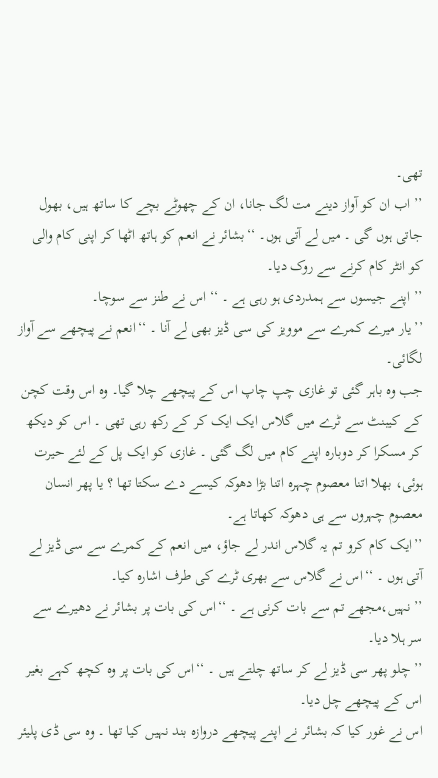تھی۔
’’ اب ان کو آواز دینے مت لگ جانا، ان کے چھوٹے بچے کا ساتھ ہیں، بھول جاتی ہوں گی ۔ میں لے آتی ہوں۔ ‘‘بشائر نے انعم کو ہاتھ اٹھا کر اپنی کام والی کو انٹر کام کرنے سے روک دیا۔
’’ اپنے جیسوں سے ہمدردی ہو رہی ہے ۔ ‘‘ اس نے طنز سے سوچا۔
’’یار میرے کمرے سے موویز کی سی ڈیز بھی لے آنا ۔ ‘‘انعم نے پیچھے سے آواز لگائی۔
جب وہ باہر گئی تو غازی چپ چاپ اس کے پیچھے چلا گیا۔ وہ اس وقت کچن کے کیبنٹ سے ٹرے میں گلاس ایک ایک کر کے رکھ رہی تھی ۔ اس کو دیکھ کر مسکرا کر دوبارہ اپنے کام میں لگ گئی ۔ غازی کو ایک پل کے لئے حیرت ہوئی، بھلا اتنا معصوم چہرہ اتنا بڑا دھوکہ کیسے دے سکتا تھا ؟ یا پھر انسان معصوم چہروں سے ہی دھوکہ کھاتا ہے۔
’’ایک کام کرو تم یہ گلاس اندر لے جاؤ، میں انعم کے کمرے سے سی ڈیز لے آتی ہوں ۔ ‘‘اس نے گلاس سے بھری ٹرے کی طرف اشارہ کیا۔
’’نہیں،مجھے تم سے بات کرنی ہے ۔ ‘‘اس کی بات پر بشائر نے دھیرے سے سر ہلا دیا۔
’’چلو پھر سی ڈیز لے کر ساتھ چلتے ہیں ۔ ‘‘اس کی بات پر وہ کچھ کہے بغیر اس کے پیچھے چل دیا۔
اس نے غور کیا کہ بشائر نے اپنے پیچھے دروازہ بند نہیں کیا تھا ۔ وہ سی ڈی پلیئر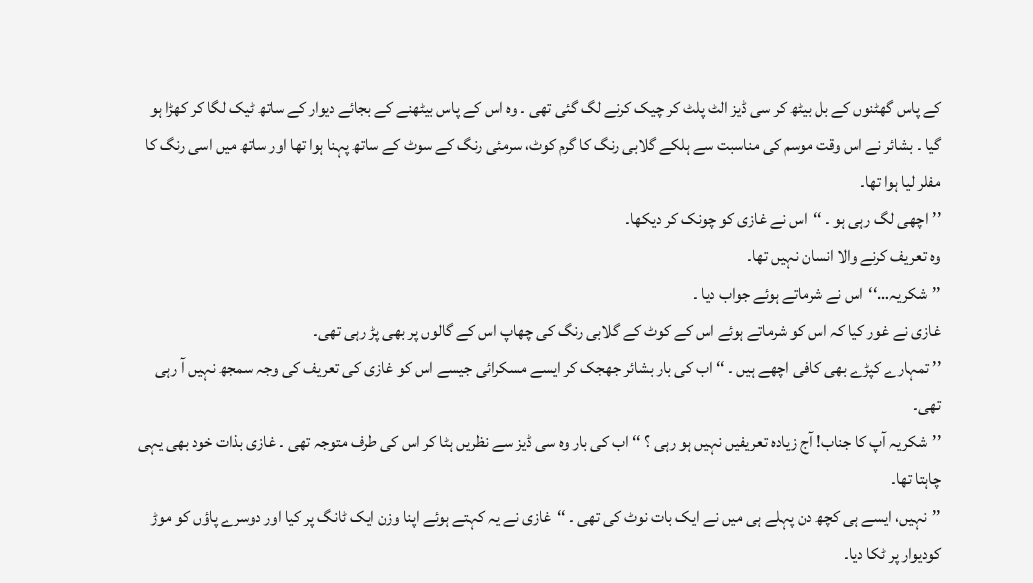کے پاس گھٹنوں کے بل بیٹھ کر سی ڈیز الٹ پلٹ کر چیک کرنے لگ گئی تھی ۔ وہ اس کے پاس بیٹھنے کے بجائے دیوار کے ساتھ ٹیک لگا کر کھڑا ہو گیا ۔ بشائر نے اس وقت موسم کی مناسبت سے ہلکے گلابی رنگ کا گرم کوٹ، سرمئی رنگ کے سوٹ کے ساتھ پہنا ہوا تھا اور ساتھ میں اسی رنگ کا مفلر لیا ہوا تھا۔
’’اچھی لگ رہی ہو ۔ ‘‘اس نے غازی کو چونک کر دیکھا۔
وہ تعریف کرنے والا انسان نہیں تھا۔
’’شکریہ…‘‘اس نے شرماتے ہوئے جواب دیا ۔
غازی نے غور کیا کہ اس کو شرماتے ہوئے اس کے کوٹ کے گلابی رنگ کی چھاپ اس کے گالوں پر بھی پڑ رہی تھی۔
’’ تمہارے کپڑے بھی کافی اچھے ہیں ۔ ‘‘ اب کی بار بشائر جھجک کر ایسے مسکرائی جیسے اس کو غازی کی تعریف کی وجہ سمجھ نہیں آ رہی تھی۔
’’شکریہ آپ کا جناب! آج زیادہ تعریفیں نہیں ہو رہی ؟ ‘‘ اب کی بار وہ سی ڈیز سے نظریں ہٹا کر اس کی طرف متوجہ تھی ۔ غازی بذات خود بھی یہی چاہتا تھا۔
’’نہیں، ایسے ہی کچھ دن پہلے ہی میں نے ایک بات نوٹ کی تھی ۔ ‘‘غازی نے یہ کہتے ہوئے اپنا وزن ایک ٹانگ پر کیا اور دوسرے پاؤں کو موڑ کودیوار پر ٹکا دیا۔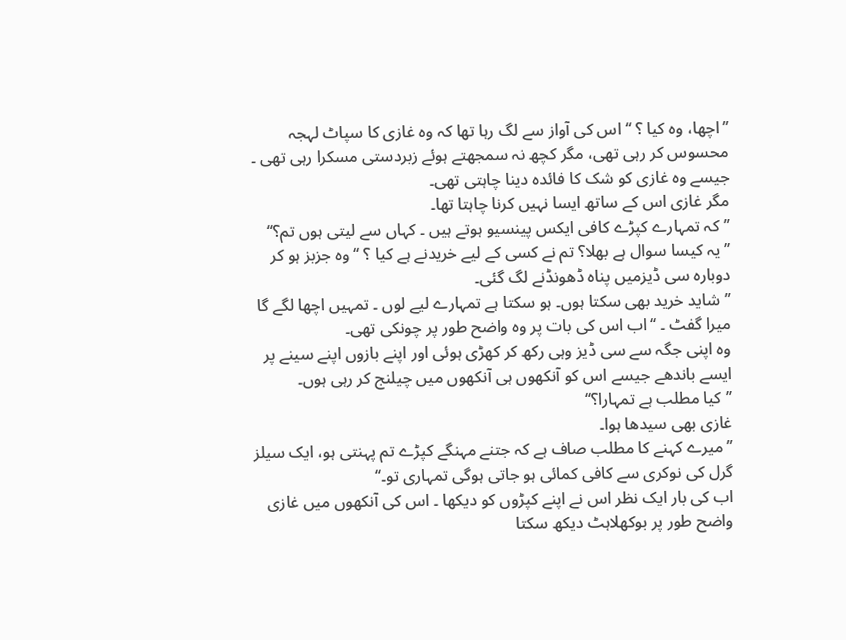’’اچھا، وہ کیا ؟ ‘‘ اس کی آواز سے لگ رہا تھا کہ وہ غازی کا سپاٹ لہجہ محسوس کر رہی تھی، مگر کچھ نہ سمجھتے ہوئے زبردستی مسکرا رہی تھی ۔ جیسے وہ غازی کو شک کا فائدہ دینا چاہتی تھی۔
مگر غازی اس کے ساتھ ایسا نہیں کرنا چاہتا تھا۔
’’کہ تمہارے کپڑے کافی ایکس پینسیو ہوتے ہیں ۔ کہاں سے لیتی ہوں تم؟‘‘
’’ یہ کیسا سوال ہے بھلا؟ تم نے کسی کے لیے خریدنے ہے کیا ؟ ‘‘وہ جزبز ہو کر دوبارہ سی ڈیزمیں پناہ ڈھونڈنے لگ گئی۔
’’شاید خرید بھی سکتا ہوں۔ ہو سکتا ہے تمہارے لیے لوں ۔ تمہیں اچھا لگے گا میرا گفٹ ۔ ‘‘اب اس کی بات پر وہ واضح طور پر چونکی تھی۔
وہ اپنی جگہ سے سی ڈیز وہی رکھ کر کھڑی ہوئی اور اپنے بازوں اپنے سینے پر ایسے باندھے جیسے اس کو آنکھوں ہی آنکھوں میں چیلنج کر رہی ہوں۔
’’کیا مطلب ہے تمہارا؟‘‘
غازی بھی سیدھا ہوا۔
’’میرے کہنے کا مطلب صاف ہے کہ جتنے مہنگے کپڑے تم پہنتی ہو، ایک سیلز گرل کی نوکری سے کافی کمائی ہو جاتی ہوگی تمہاری تو۔‘‘
اب کی بار ایک نظر اس نے اپنے کپڑوں کو دیکھا ۔ اس کی آنکھوں میں غازی واضح طور پر بوکھلاہٹ دیکھ سکتا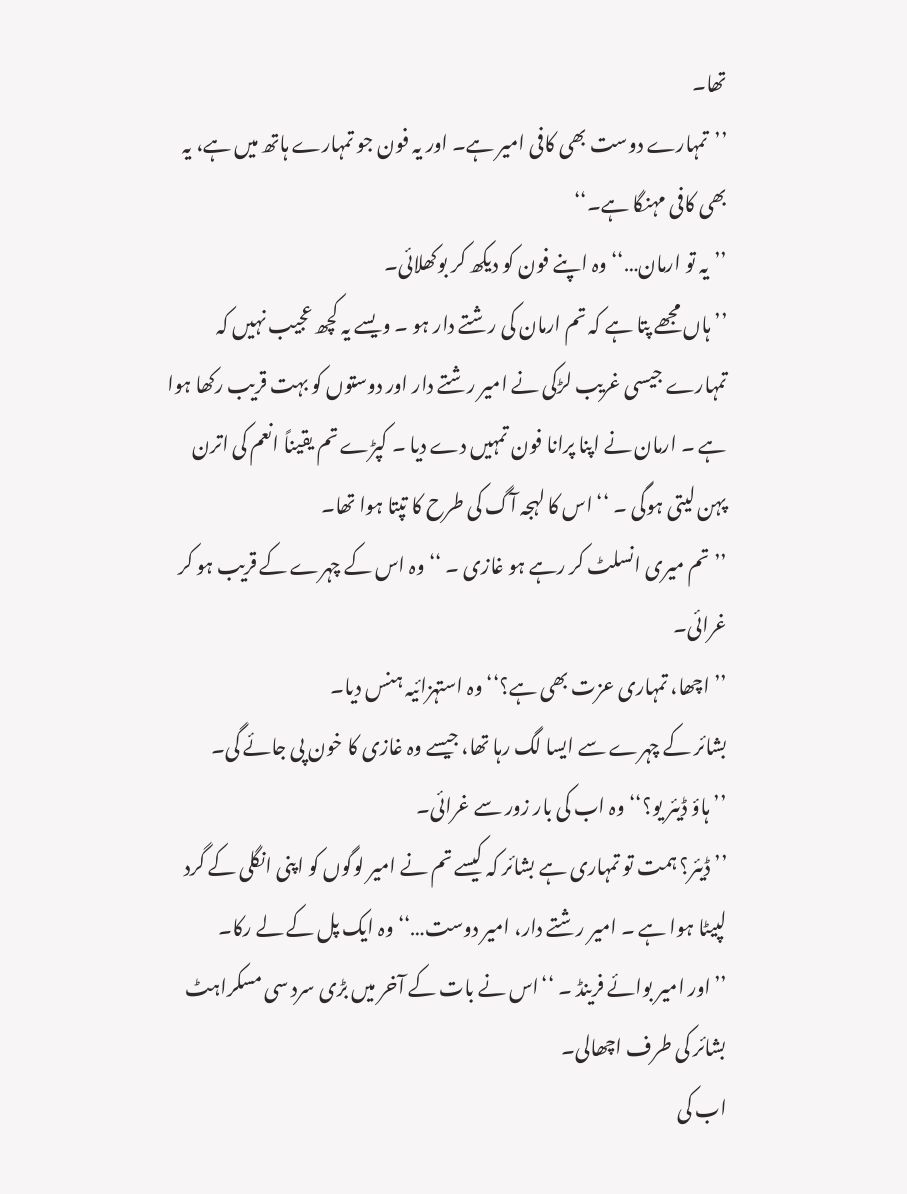تھا۔
’’تمہارے دوست بھی کافی امیر ہے۔ اور یہ فون جو تمہارے ہاتھ میں ہے، یہ بھی کافی مہنگا ہے۔‘‘
’’یہ تو ارمان…‘‘وہ اپنے فون کو دیکھ کر بوکھلائی۔
’’ ہاں مجھے پتا ہے کہ تم ارمان کی رشتے دار ہو ۔ ویسے یہ کچھ عجیب نہیں کہ تمہارے جیسی غریب لڑکی نے امیر رشتے دار اور دوستوں کو بہت قریب رکھا ہوا ہے ۔ ارمان نے اپنا پرانا فون تمہیں دے دیا ۔ کپڑے تم یقیناً انعم کی اترن پہن لیتی ہوگی ۔ ‘‘ اس کا لہجہ آگ کی طرح کا تپتا ہوا تھا۔
’’تم میری انسلٹ کر رہے ہو غازی ۔ ‘‘وہ اس کے چہرے کے قریب ہو کر غرائی۔
’’ اچھا، تمہاری عزت بھی ہے؟‘‘وہ استہزائیہ ہنس دیا۔
بشائر کے چہرے سے ایسا لگ رہا تھا، جیسے وہ غازی کا خون پی جائے گی۔
’’ہاؤ ڈیئر یو؟‘‘وہ اب کی بار زور سے غرائی۔
’’ ڈیئر؟ ہمت تو تمہاری ہے بشائر کہ کیسے تم نے امیر لوگوں کو اپنی انگلی کے گرد لپیٹا ہوا ہے ۔ امیر رشتے دار، امیر دوست…‘‘وہ ایک پل کے لے رکا۔
’’اور امیر بوائے فرینڈ ۔ ‘‘اس نے بات کے آخر میں بڑی سرد سی مسکراہٹ بشائر کی طرف اچھالی۔
اب کی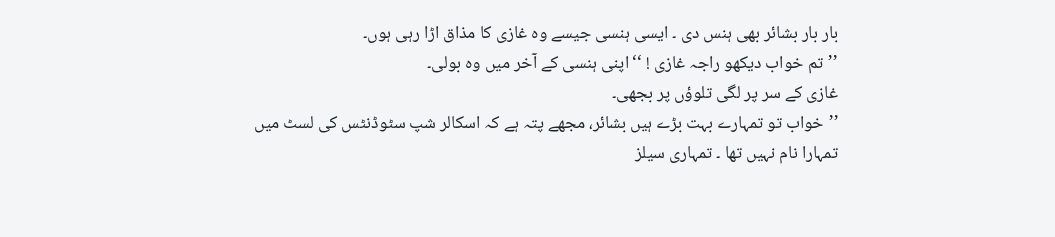بار بار بشائر بھی ہنس دی ۔ ایسی ہنسی جیسے وہ غازی کا مذاق اڑا رہی ہوں۔
’’تم خواب دیکھو راجہ غازی ! ‘‘اپنی ہنسی کے آخر میں وہ بولی۔
غازی کے سر پر لگی تلوؤں پر بجھی۔
’’خواب تو تمہارے بہت بڑے ہیں بشائر، مجھے پتہ ہے کہ اسکالر شپ سٹوڈنٹس کی لسٹ میں تمہارا نام نہیں تھا ۔ تمہاری سیلز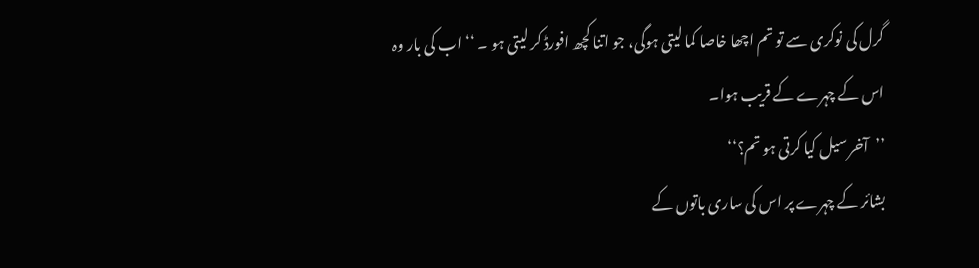گرل کی نوکری سے تو تم اچھا خاصا کما لیتی ہوگی، جو اتنا کچھ افورڈ کر لیتی ہو ۔ ‘‘ اب کی بار وہ اس کے چہرے کے قریب ہوا۔
’’آخر سیل کیا کرتی ہو تم؟‘‘
بشائر کے چہرے پر اس کی ساری باتوں کے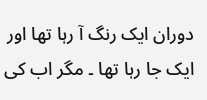دوران ایک رنگ آ رہا تھا اور ایک جا رہا تھا ۔ مگر اب کی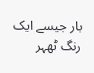بار جیسے ایک رنگ ٹھہر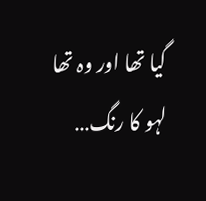گیا تھا اور وہ تھا لہو کا رنگ…